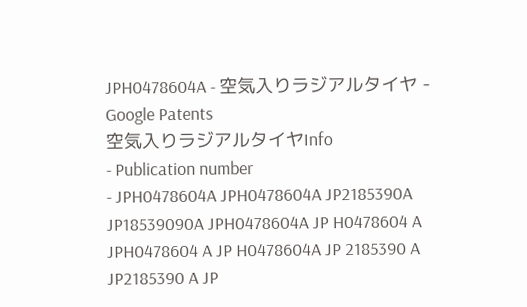JPH0478604A - 空気入りラジアルタイヤ - Google Patents
空気入りラジアルタイヤInfo
- Publication number
- JPH0478604A JPH0478604A JP2185390A JP18539090A JPH0478604A JP H0478604 A JPH0478604 A JP H0478604A JP 2185390 A JP2185390 A JP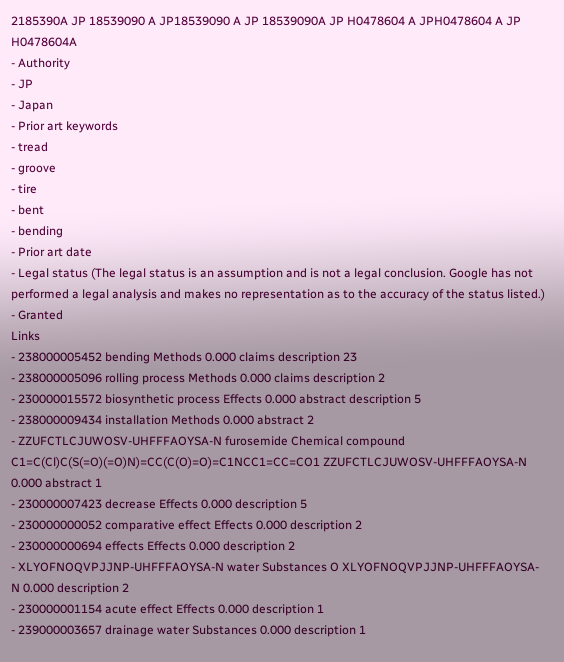2185390A JP 18539090 A JP18539090 A JP 18539090A JP H0478604 A JPH0478604 A JP H0478604A
- Authority
- JP
- Japan
- Prior art keywords
- tread
- groove
- tire
- bent
- bending
- Prior art date
- Legal status (The legal status is an assumption and is not a legal conclusion. Google has not performed a legal analysis and makes no representation as to the accuracy of the status listed.)
- Granted
Links
- 238000005452 bending Methods 0.000 claims description 23
- 238000005096 rolling process Methods 0.000 claims description 2
- 230000015572 biosynthetic process Effects 0.000 abstract description 5
- 238000009434 installation Methods 0.000 abstract 2
- ZZUFCTLCJUWOSV-UHFFFAOYSA-N furosemide Chemical compound C1=C(Cl)C(S(=O)(=O)N)=CC(C(O)=O)=C1NCC1=CC=CO1 ZZUFCTLCJUWOSV-UHFFFAOYSA-N 0.000 abstract 1
- 230000007423 decrease Effects 0.000 description 5
- 230000000052 comparative effect Effects 0.000 description 2
- 230000000694 effects Effects 0.000 description 2
- XLYOFNOQVPJJNP-UHFFFAOYSA-N water Substances O XLYOFNOQVPJJNP-UHFFFAOYSA-N 0.000 description 2
- 230000001154 acute effect Effects 0.000 description 1
- 239000003657 drainage water Substances 0.000 description 1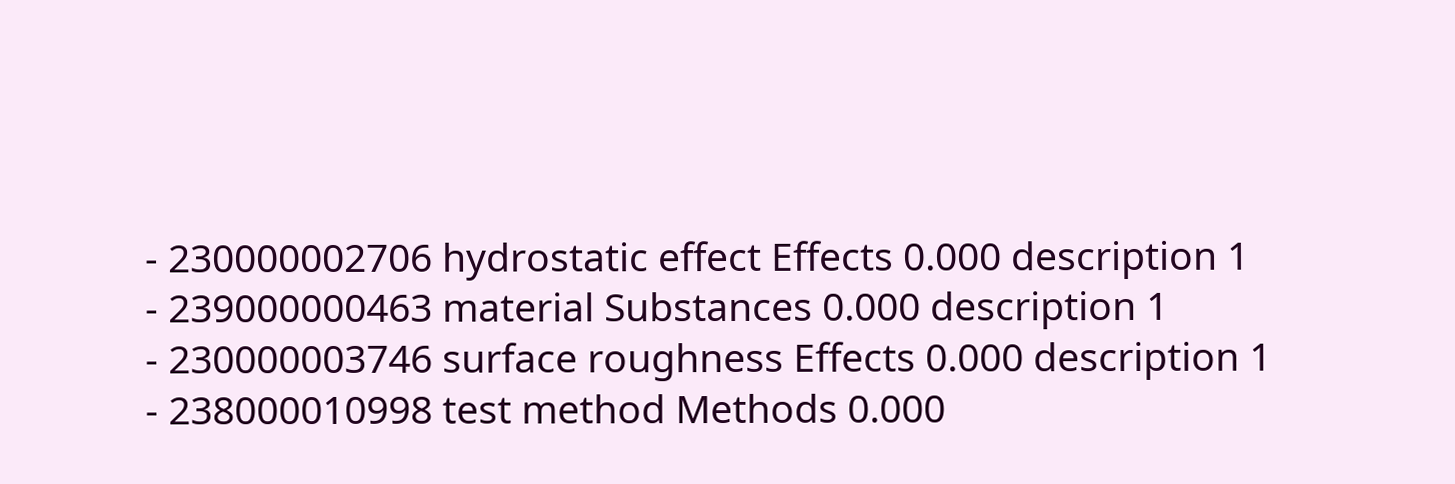- 230000002706 hydrostatic effect Effects 0.000 description 1
- 239000000463 material Substances 0.000 description 1
- 230000003746 surface roughness Effects 0.000 description 1
- 238000010998 test method Methods 0.000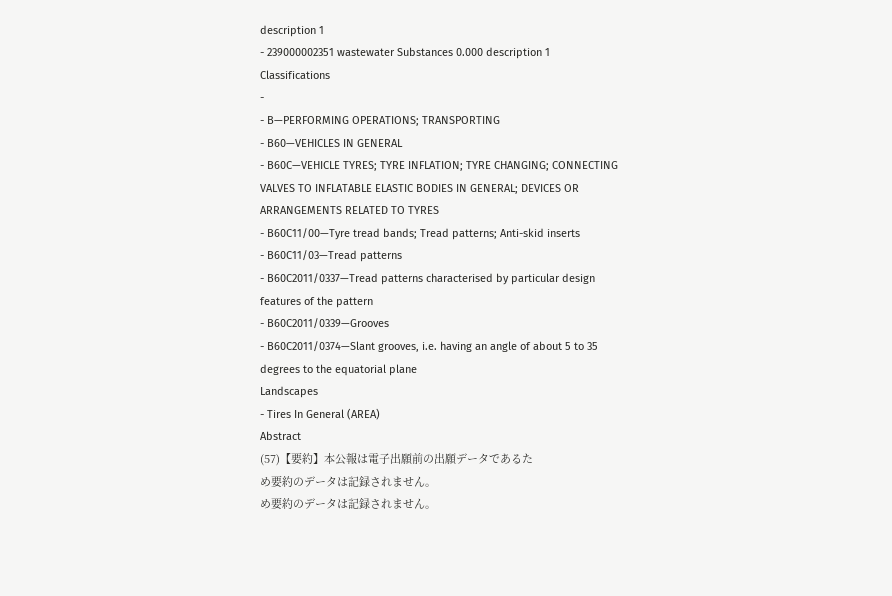description 1
- 239000002351 wastewater Substances 0.000 description 1
Classifications
-
- B—PERFORMING OPERATIONS; TRANSPORTING
- B60—VEHICLES IN GENERAL
- B60C—VEHICLE TYRES; TYRE INFLATION; TYRE CHANGING; CONNECTING VALVES TO INFLATABLE ELASTIC BODIES IN GENERAL; DEVICES OR ARRANGEMENTS RELATED TO TYRES
- B60C11/00—Tyre tread bands; Tread patterns; Anti-skid inserts
- B60C11/03—Tread patterns
- B60C2011/0337—Tread patterns characterised by particular design features of the pattern
- B60C2011/0339—Grooves
- B60C2011/0374—Slant grooves, i.e. having an angle of about 5 to 35 degrees to the equatorial plane
Landscapes
- Tires In General (AREA)
Abstract
(57)【要約】本公報は電子出願前の出願データであるた
め要約のデータは記録されません。
め要約のデータは記録されません。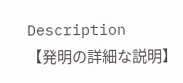Description
【発明の詳細な説明】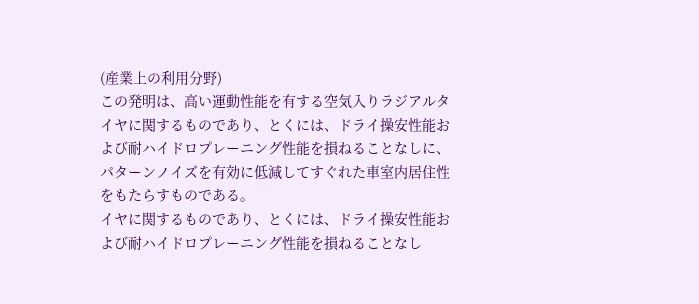(産業上の利用分野)
この発明は、高い運動性能を有する空気入りラジアルタ
イヤに関するものであり、とくには、ドライ操安性能お
よび耐ハイドロプレーニング性能を損ねることなしに、
パターンノイズを有効に低減してすぐれた車室内居住性
をもたらすものである。
イヤに関するものであり、とくには、ドライ操安性能お
よび耐ハイドロプレーニング性能を損ねることなし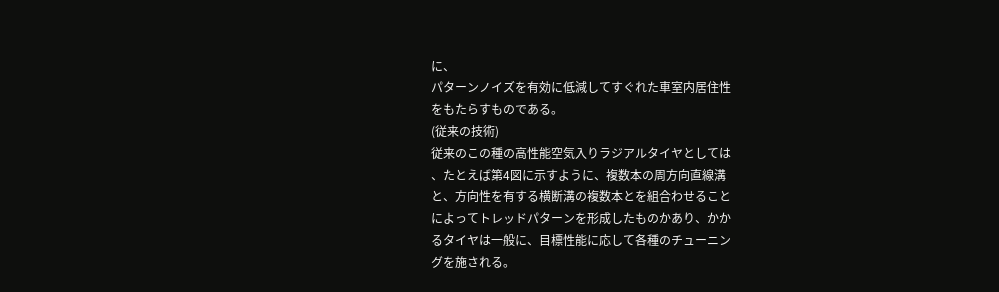に、
パターンノイズを有効に低減してすぐれた車室内居住性
をもたらすものである。
(従来の技術)
従来のこの種の高性能空気入りラジアルタイヤとしては
、たとえば第4図に示すように、複数本の周方向直線溝
と、方向性を有する横断溝の複数本とを組合わせること
によってトレッドパターンを形成したものかあり、かか
るタイヤは一般に、目標性能に応して各種のチューニン
グを施される。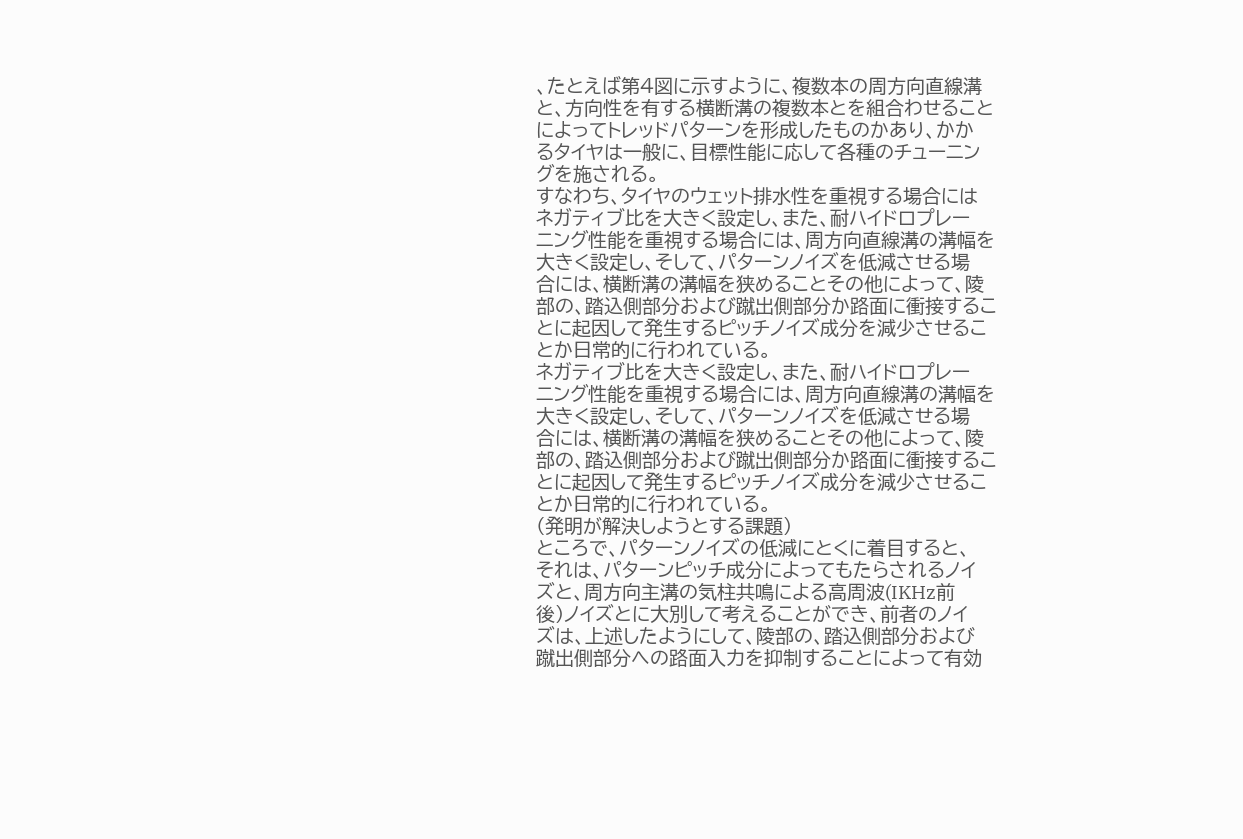、たとえば第4図に示すように、複数本の周方向直線溝
と、方向性を有する横断溝の複数本とを組合わせること
によってトレッドパターンを形成したものかあり、かか
るタイヤは一般に、目標性能に応して各種のチューニン
グを施される。
すなわち、タイヤのウェット排水性を重視する場合には
ネガティブ比を大きく設定し、また、耐ハイドロプレー
ニング性能を重視する場合には、周方向直線溝の溝幅を
大きく設定し、そして、パターンノイズを低減させる場
合には、横断溝の溝幅を狭めることその他によって、陵
部の、踏込側部分および蹴出側部分か路面に衝接するこ
とに起因して発生するピッチノイズ成分を減少させるこ
とか日常的に行われている。
ネガティブ比を大きく設定し、また、耐ハイドロプレー
ニング性能を重視する場合には、周方向直線溝の溝幅を
大きく設定し、そして、パターンノイズを低減させる場
合には、横断溝の溝幅を狭めることその他によって、陵
部の、踏込側部分および蹴出側部分か路面に衝接するこ
とに起因して発生するピッチノイズ成分を減少させるこ
とか日常的に行われている。
(発明が解決しようとする課題)
ところで、パターンノイズの低減にとくに着目すると、
それは、パターンピッチ成分によってもたらされるノイ
ズと、周方向主溝の気柱共鳴による高周波(IKHz前
後)ノイズとに大別して考えることができ、前者のノイ
ズは、上述したようにして、陵部の、踏込側部分および
蹴出側部分への路面入力を抑制することによって有効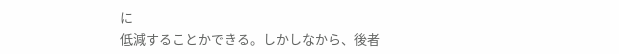に
低減することかできる。しかしなから、後者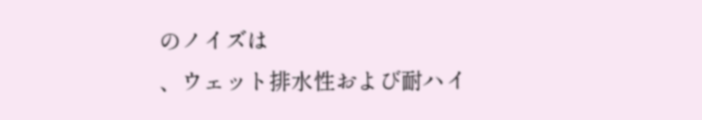のノイズは
、ウェット排水性および耐ハイ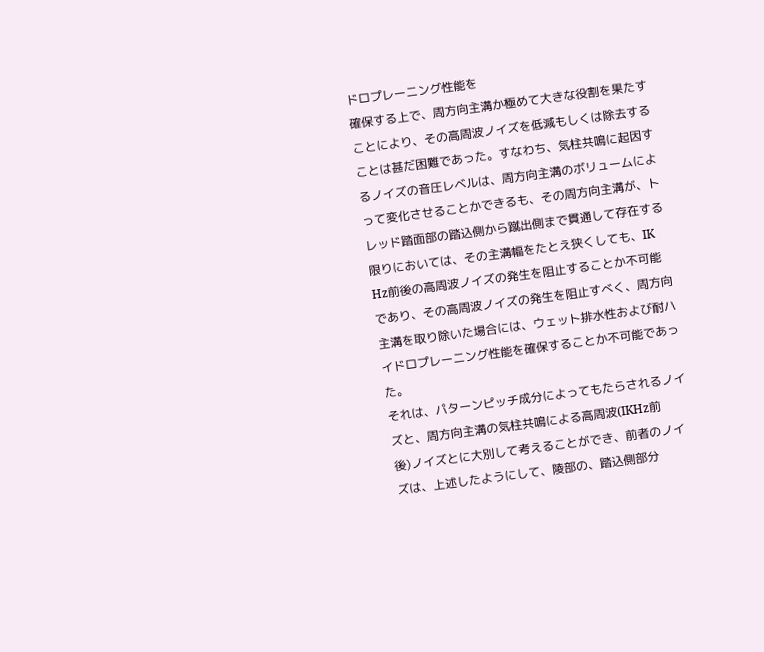ドロプレーニング性能を
確保する上で、周方向主溝か極めて大きな役割を果たす
ことにより、その高周波ノイズを低減もしくは除去する
ことは甚だ困難であった。すなわち、気柱共鳴に起因す
るノイズの音圧レベルは、周方向主溝のボリュームによ
って変化させることかできるも、その周方向主溝が、ト
レッド踏面部の踏込側から蹴出側まで貫通して存在する
限りにおいては、その主溝幅をたとえ狭くしても、IK
Hz前後の高周波ノイズの発生を阻止することか不可能
であり、その高周波ノイズの発生を阻止すべく、周方向
主溝を取り除いた場合には、ウェット排水性および耐ハ
イドロプレーニング性能を確保することか不可能であっ
た。
それは、パターンピッチ成分によってもたらされるノイ
ズと、周方向主溝の気柱共鳴による高周波(IKHz前
後)ノイズとに大別して考えることができ、前者のノイ
ズは、上述したようにして、陵部の、踏込側部分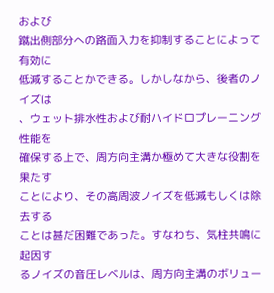および
蹴出側部分への路面入力を抑制することによって有効に
低減することかできる。しかしなから、後者のノイズは
、ウェット排水性および耐ハイドロプレーニング性能を
確保する上で、周方向主溝か極めて大きな役割を果たす
ことにより、その高周波ノイズを低減もしくは除去する
ことは甚だ困難であった。すなわち、気柱共鳴に起因す
るノイズの音圧レベルは、周方向主溝のボリュー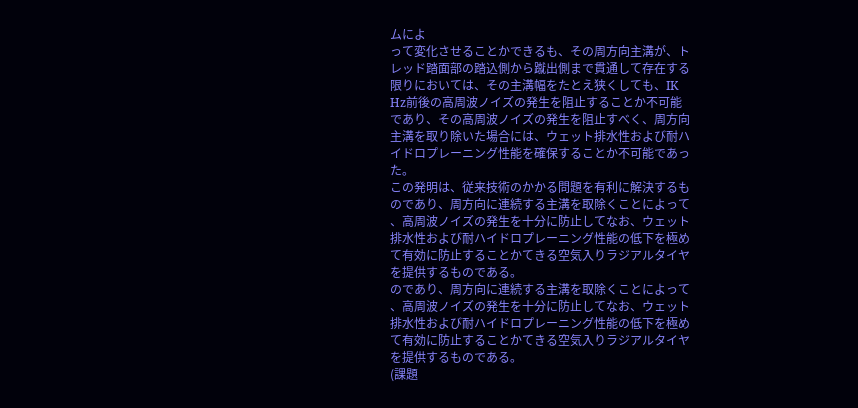ムによ
って変化させることかできるも、その周方向主溝が、ト
レッド踏面部の踏込側から蹴出側まで貫通して存在する
限りにおいては、その主溝幅をたとえ狭くしても、IK
Hz前後の高周波ノイズの発生を阻止することか不可能
であり、その高周波ノイズの発生を阻止すべく、周方向
主溝を取り除いた場合には、ウェット排水性および耐ハ
イドロプレーニング性能を確保することか不可能であっ
た。
この発明は、従来技術のかかる問題を有利に解決するも
のであり、周方向に連続する主溝を取除くことによって
、高周波ノイズの発生を十分に防止してなお、ウェット
排水性および耐ハイドロプレーニング性能の低下を極め
て有効に防止することかてきる空気入りラジアルタイヤ
を提供するものである。
のであり、周方向に連続する主溝を取除くことによって
、高周波ノイズの発生を十分に防止してなお、ウェット
排水性および耐ハイドロプレーニング性能の低下を極め
て有効に防止することかてきる空気入りラジアルタイヤ
を提供するものである。
(課題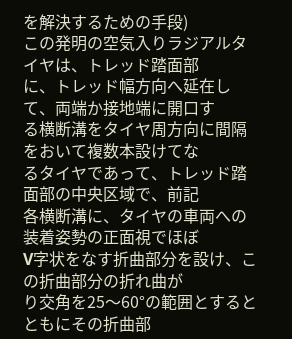を解決するための手段)
この発明の空気入りラジアルタイヤは、トレッド踏面部
に、トレッド幅方向へ延在して、両端か接地端に開口す
る横断溝をタイヤ周方向に間隔をおいて複数本設けてな
るタイヤであって、トレッド踏面部の中央区域で、前記
各横断溝に、タイヤの車両への装着姿勢の正面視でほぼ
V字状をなす折曲部分を設け、この折曲部分の折れ曲が
り交角を25〜60°の範囲とするとともにその折曲部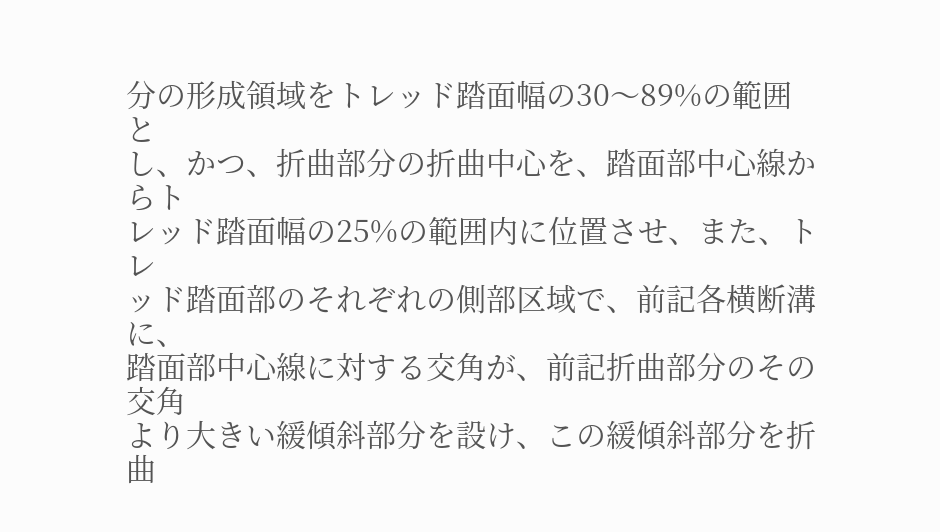分の形成領域をトレッド踏面幅の30〜89%の範囲と
し、かつ、折曲部分の折曲中心を、踏面部中心線からト
レッド踏面幅の25%の範囲内に位置させ、また、トレ
ッド踏面部のそれぞれの側部区域で、前記各横断溝に、
踏面部中心線に対する交角が、前記折曲部分のその交角
より大きい緩傾斜部分を設け、この緩傾斜部分を折曲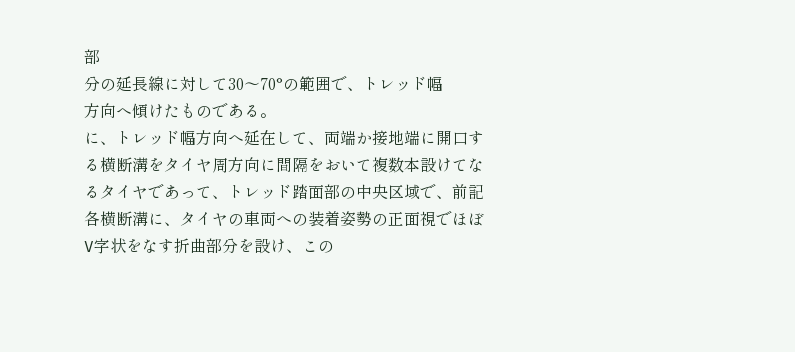部
分の延長線に対して30〜70°の範囲で、トレッド幅
方向へ傾けたものである。
に、トレッド幅方向へ延在して、両端か接地端に開口す
る横断溝をタイヤ周方向に間隔をおいて複数本設けてな
るタイヤであって、トレッド踏面部の中央区域で、前記
各横断溝に、タイヤの車両への装着姿勢の正面視でほぼ
V字状をなす折曲部分を設け、この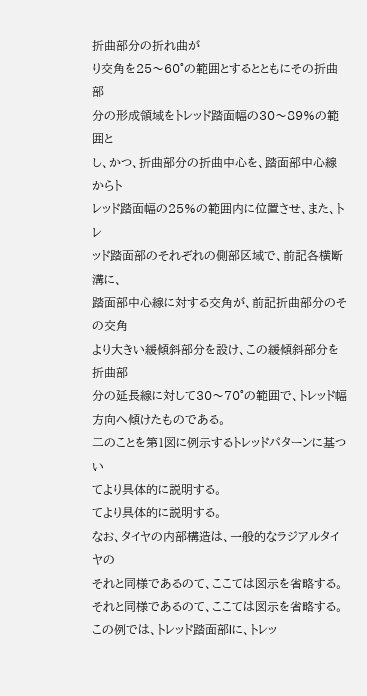折曲部分の折れ曲が
り交角を25〜60°の範囲とするとともにその折曲部
分の形成領域をトレッド踏面幅の30〜89%の範囲と
し、かつ、折曲部分の折曲中心を、踏面部中心線からト
レッド踏面幅の25%の範囲内に位置させ、また、トレ
ッド踏面部のそれぞれの側部区域で、前記各横断溝に、
踏面部中心線に対する交角が、前記折曲部分のその交角
より大きい緩傾斜部分を設け、この緩傾斜部分を折曲部
分の延長線に対して30〜70°の範囲で、トレッド幅
方向へ傾けたものである。
二のことを第1図に例示するトレッドパターンに基つい
てより具体的に説明する。
てより具体的に説明する。
なお、タイヤの内部構造は、一般的なラジアルタイヤの
それと同様であるのて、ここては図示を省略する。
それと同様であるのて、ここては図示を省略する。
この例では、トレッド踏面部lに、トレッ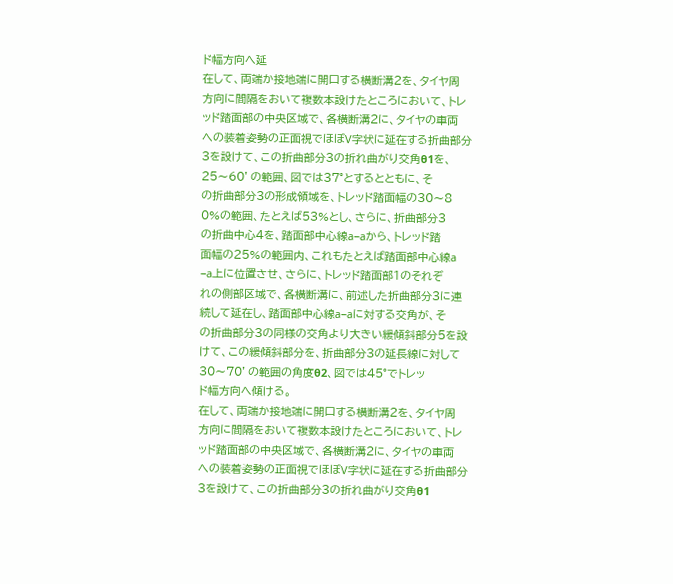ド幅方向へ延
在して、両端か接地端に開口する横断溝2を、タイヤ周
方向に間隔をおいて複数本設けたところにおいて、トレ
ッド踏面部の中央区域で、各横断溝2に、タイヤの車両
への装着姿勢の正面視でほぼV字状に延在する折曲部分
3を設けて、この折曲部分3の折れ曲がり交角θ1を、
25〜60’の範囲、図では37°とするとともに、そ
の折曲部分3の形成領域を、トレッド踏面幅の30〜8
0%の範囲、たとえば53%とし、さらに、折曲部分3
の折曲中心4を、踏面部中心線a−aから、トレッド踏
面幅の25%の範囲内、これもたとえば踏面部中心線a
−a上に位置させ、さらに、トレッド踏面部1のそれぞ
れの側部区域で、各横断溝に、前述した折曲部分3に連
続して延在し、踏面部中心線a−aに対する交角が、そ
の折曲部分3の同様の交角より大きい緩傾斜部分5を設
けて、この緩傾斜部分を、折曲部分3の延長線に対して
30〜70’の範囲の角度θ2、図では45°でトレッ
ド幅方向へ傾ける。
在して、両端か接地端に開口する横断溝2を、タイヤ周
方向に間隔をおいて複数本設けたところにおいて、トレ
ッド踏面部の中央区域で、各横断溝2に、タイヤの車両
への装着姿勢の正面視でほぼV字状に延在する折曲部分
3を設けて、この折曲部分3の折れ曲がり交角θ1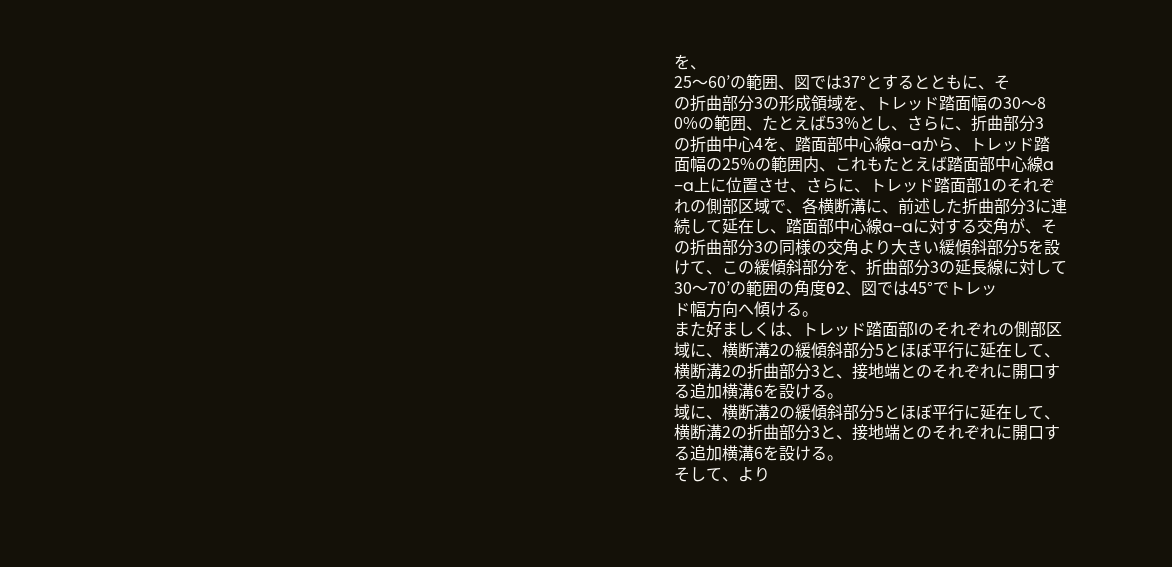を、
25〜60’の範囲、図では37°とするとともに、そ
の折曲部分3の形成領域を、トレッド踏面幅の30〜8
0%の範囲、たとえば53%とし、さらに、折曲部分3
の折曲中心4を、踏面部中心線a−aから、トレッド踏
面幅の25%の範囲内、これもたとえば踏面部中心線a
−a上に位置させ、さらに、トレッド踏面部1のそれぞ
れの側部区域で、各横断溝に、前述した折曲部分3に連
続して延在し、踏面部中心線a−aに対する交角が、そ
の折曲部分3の同様の交角より大きい緩傾斜部分5を設
けて、この緩傾斜部分を、折曲部分3の延長線に対して
30〜70’の範囲の角度θ2、図では45°でトレッ
ド幅方向へ傾ける。
また好ましくは、トレッド踏面部lのそれぞれの側部区
域に、横断溝2の緩傾斜部分5とほぼ平行に延在して、
横断溝2の折曲部分3と、接地端とのそれぞれに開口す
る追加横溝6を設ける。
域に、横断溝2の緩傾斜部分5とほぼ平行に延在して、
横断溝2の折曲部分3と、接地端とのそれぞれに開口す
る追加横溝6を設ける。
そして、より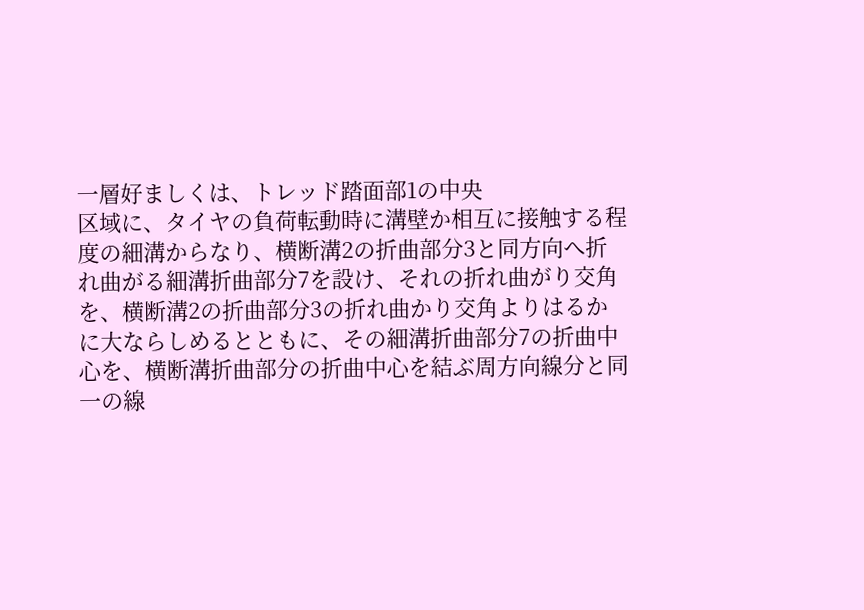一層好ましくは、トレッド踏面部1の中央
区域に、タイヤの負荷転動時に溝壁か相互に接触する程
度の細溝からなり、横断溝2の折曲部分3と同方向へ折
れ曲がる細溝折曲部分7を設け、それの折れ曲がり交角
を、横断溝2の折曲部分3の折れ曲かり交角よりはるか
に大ならしめるとともに、その細溝折曲部分7の折曲中
心を、横断溝折曲部分の折曲中心を結ぶ周方向線分と同
一の線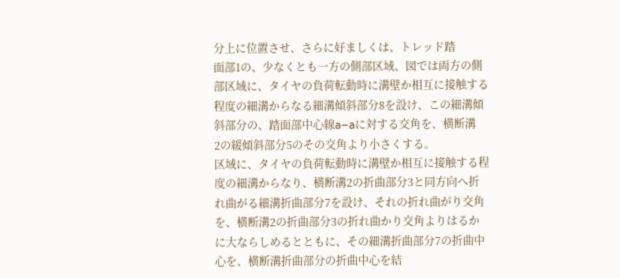分上に位置させ、さらに好ましくは、トレッド踏
面部1の、少なくとも一方の側部区域、図では両方の側
部区域に、タイヤの負荷転動時に溝壁か相互に接触する
程度の細溝からなる細溝傾斜部分8を設け、この細溝傾
斜部分の、踏面部中心線a−aに対する交角を、横断溝
2の緩傾斜部分5のその交角より小さくする。
区域に、タイヤの負荷転動時に溝壁か相互に接触する程
度の細溝からなり、横断溝2の折曲部分3と同方向へ折
れ曲がる細溝折曲部分7を設け、それの折れ曲がり交角
を、横断溝2の折曲部分3の折れ曲かり交角よりはるか
に大ならしめるとともに、その細溝折曲部分7の折曲中
心を、横断溝折曲部分の折曲中心を結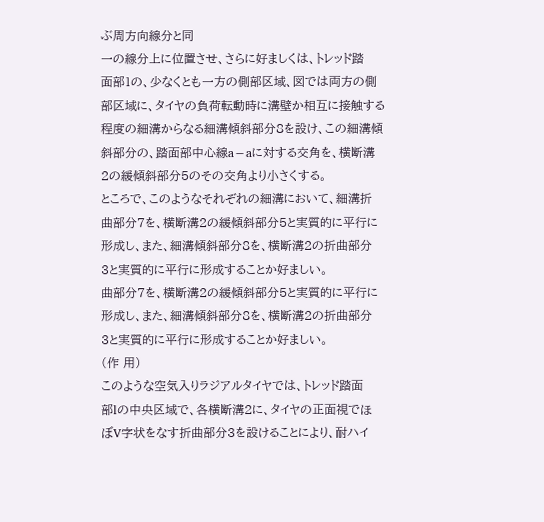ぶ周方向線分と同
一の線分上に位置させ、さらに好ましくは、トレッド踏
面部1の、少なくとも一方の側部区域、図では両方の側
部区域に、タイヤの負荷転動時に溝壁か相互に接触する
程度の細溝からなる細溝傾斜部分8を設け、この細溝傾
斜部分の、踏面部中心線a−aに対する交角を、横断溝
2の緩傾斜部分5のその交角より小さくする。
ところで、このようなそれぞれの細溝において、細溝折
曲部分7を、横断溝2の緩傾斜部分5と実質的に平行に
形成し、また、細溝傾斜部分8を、横断溝2の折曲部分
3と実質的に平行に形成することか好ましい。
曲部分7を、横断溝2の緩傾斜部分5と実質的に平行に
形成し、また、細溝傾斜部分8を、横断溝2の折曲部分
3と実質的に平行に形成することか好ましい。
(作 用)
このような空気入りラジアルタイヤでは、トレッド踏面
部lの中央区域で、各横断溝2に、タイヤの正面視でほ
ぼV字状をなす折曲部分3を設けることにより、耐ハイ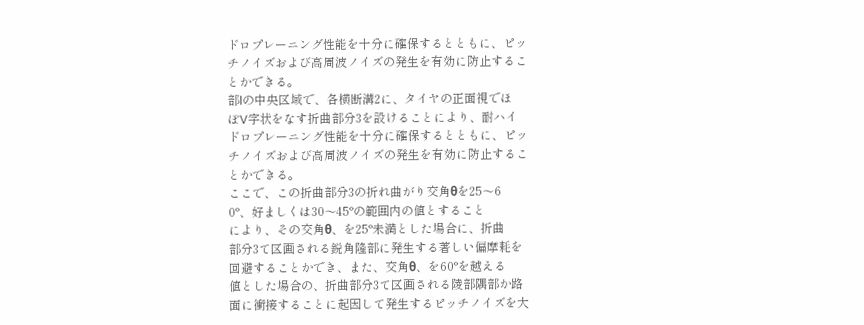ドロプレーニング性能を十分に確保するとともに、ピッ
チノイズおよび高周波ノイズの発生を有効に防止するこ
とかできる。
部lの中央区域で、各横断溝2に、タイヤの正面視でほ
ぼV字状をなす折曲部分3を設けることにより、耐ハイ
ドロプレーニング性能を十分に確保するとともに、ピッ
チノイズおよび高周波ノイズの発生を有効に防止するこ
とかできる。
ここで、この折曲部分3の折れ曲がり交角θを25〜6
0°、好ましくは30〜45°の範囲内の値とすること
により、その交角θ、を25°未満とした場合に、折曲
部分3て区画される鋭角隆部に発生する著しい偏摩耗を
回避することかでき、また、交角θ、を60°を越える
値とした場合の、折曲部分3て区画される陵部隅部か路
面に衝接することに起因して発生するピッチノイズを大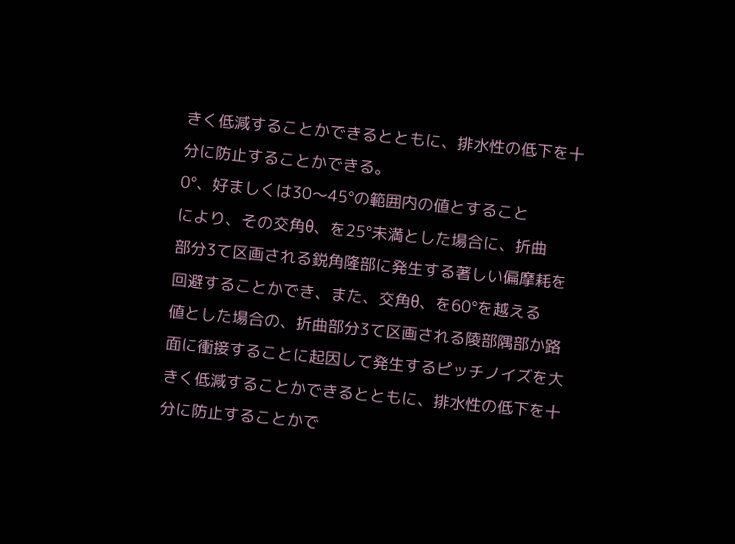きく低減することかできるとともに、排水性の低下を十
分に防止することかできる。
0°、好ましくは30〜45°の範囲内の値とすること
により、その交角θ、を25°未満とした場合に、折曲
部分3て区画される鋭角隆部に発生する著しい偏摩耗を
回避することかでき、また、交角θ、を60°を越える
値とした場合の、折曲部分3て区画される陵部隅部か路
面に衝接することに起因して発生するピッチノイズを大
きく低減することかできるとともに、排水性の低下を十
分に防止することかで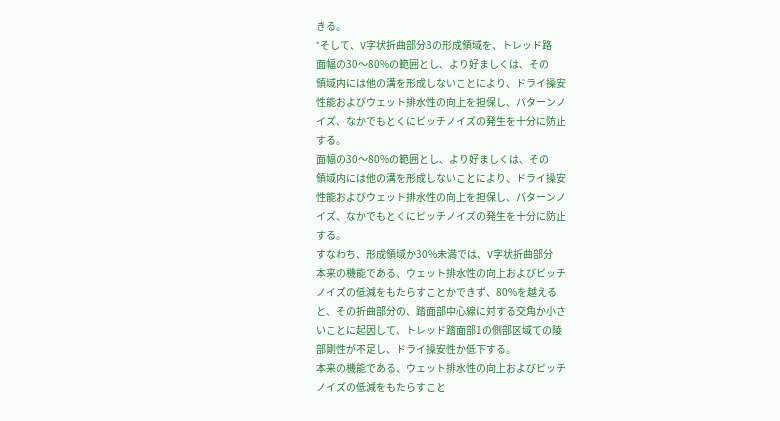きる。
°そして、V字状折曲部分3の形成領域を、トレッド路
面幅の30〜80%の範囲とし、より好ましくは、その
領域内には他の溝を形成しないことにより、ドライ操安
性能およびウェット排水性の向上を担保し、パターンノ
イズ、なかでもとくにピッチノイズの発生を十分に防止
する。
面幅の30〜80%の範囲とし、より好ましくは、その
領域内には他の溝を形成しないことにより、ドライ操安
性能およびウェット排水性の向上を担保し、パターンノ
イズ、なかでもとくにピッチノイズの発生を十分に防止
する。
すなわち、形成領域か30%未満では、V字状折曲部分
本来の機能である、ウェット排水性の向上およびピッチ
ノイズの低減をもたらすことかできず、80%を越える
と、その折曲部分の、踏面部中心線に対する交角か小さ
いことに起因して、トレッド踏面部1の側部区域ての陵
部剛性が不足し、ドライ操安性か低下する。
本来の機能である、ウェット排水性の向上およびピッチ
ノイズの低減をもたらすこと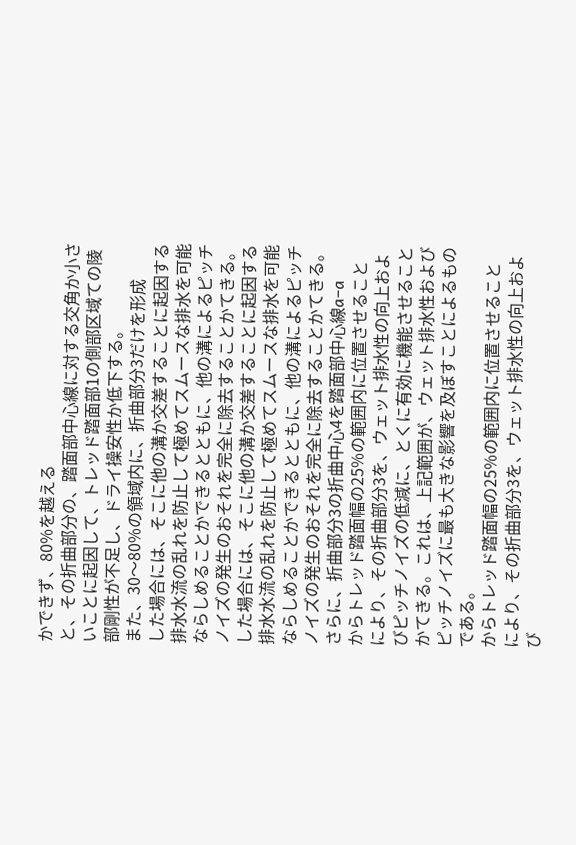かできず、80%を越える
と、その折曲部分の、踏面部中心線に対する交角か小さ
いことに起因して、トレッド踏面部1の側部区域ての陵
部剛性が不足し、ドライ操安性か低下する。
また、30〜80%の領域内に、折曲部分3だけを形成
した場合には、そこに他の溝か交差することに起因する
排水水流の乱れを防止して極めてスムースな排水を可能
ならしめることかできるとともに、他の溝によるピッチ
ノイズの発生のおそれを完全に除去することかてきる。
した場合には、そこに他の溝か交差することに起因する
排水水流の乱れを防止して極めてスムースな排水を可能
ならしめることかできるとともに、他の溝によるピッチ
ノイズの発生のおそれを完全に除去することかてきる。
さらに、折曲部分3の折曲中心4を踏面部中心線a−a
からトレッド踏面幅の25%の範囲内に位置させること
により、その折曲部分3を、ウェット排水性の向上およ
びピッチノイズの低減に、とくに有効に機能させること
かてきる。これは、上記範囲が、ウェット排水性および
ピッチノイズに最も大きな影響を及ぼすことによるもの
である。
からトレッド踏面幅の25%の範囲内に位置させること
により、その折曲部分3を、ウェット排水性の向上およ
び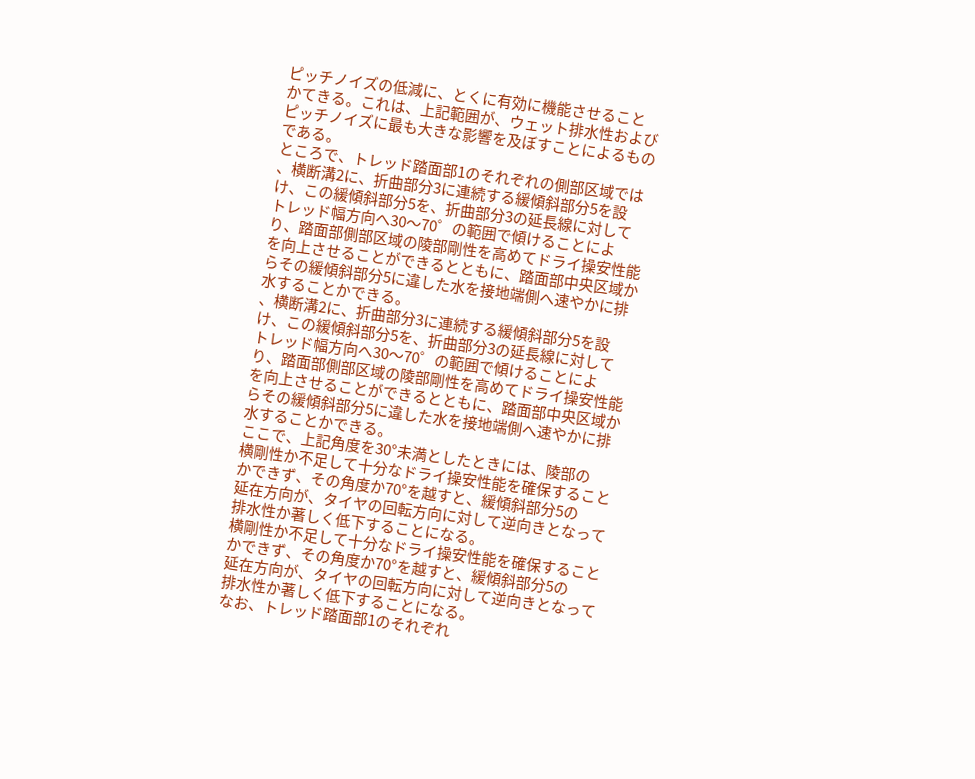ピッチノイズの低減に、とくに有効に機能させること
かてきる。これは、上記範囲が、ウェット排水性および
ピッチノイズに最も大きな影響を及ぼすことによるもの
である。
ところで、トレッド踏面部1のそれぞれの側部区域では
、横断溝2に、折曲部分3に連続する緩傾斜部分5を設
け、この緩傾斜部分5を、折曲部分3の延長線に対して
トレッド幅方向へ30〜70゜の範囲で傾けることによ
り、踏面部側部区域の陵部剛性を高めてドライ操安性能
を向上させることができるとともに、踏面部中央区域か
らその緩傾斜部分5に違した水を接地端側へ速やかに排
水することかできる。
、横断溝2に、折曲部分3に連続する緩傾斜部分5を設
け、この緩傾斜部分5を、折曲部分3の延長線に対して
トレッド幅方向へ30〜70゜の範囲で傾けることによ
り、踏面部側部区域の陵部剛性を高めてドライ操安性能
を向上させることができるとともに、踏面部中央区域か
らその緩傾斜部分5に違した水を接地端側へ速やかに排
水することかできる。
ここで、上記角度を30°未満としたときには、陵部の
横剛性か不足して十分なドライ操安性能を確保すること
かできず、その角度か70°を越すと、緩傾斜部分5の
延在方向が、タイヤの回転方向に対して逆向きとなって
排水性か著しく低下することになる。
横剛性か不足して十分なドライ操安性能を確保すること
かできず、その角度か70°を越すと、緩傾斜部分5の
延在方向が、タイヤの回転方向に対して逆向きとなって
排水性か著しく低下することになる。
なお、トレッド踏面部1のそれぞれ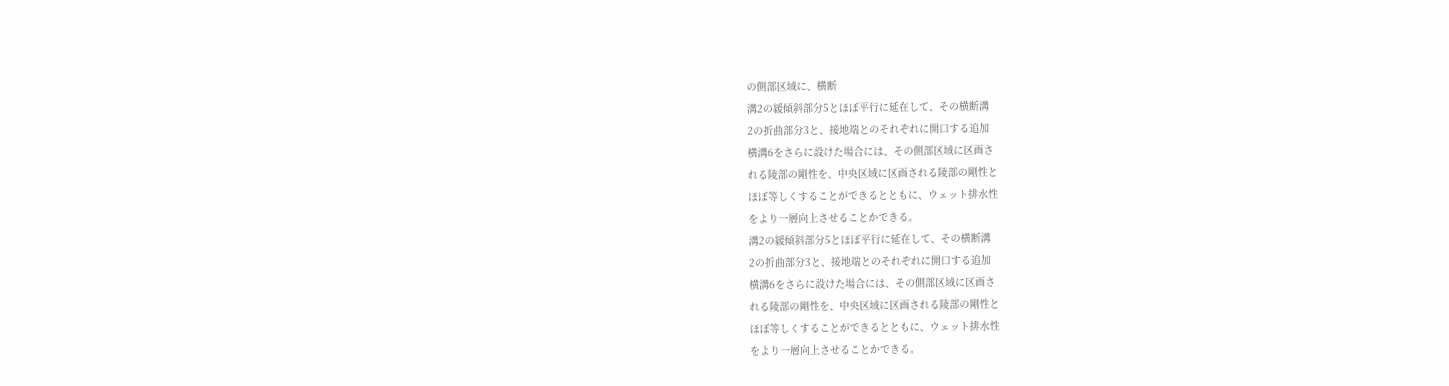の側部区域に、横断
溝2の緩傾斜部分5とほぼ平行に延在して、その横断溝
2の折曲部分3と、接地端とのそれぞれに開口する追加
横溝6をさらに設けた場合には、その側部区域に区画さ
れる陵部の剛性を、中央区域に区画される陵部の剛性と
ほぼ等しくすることができるとともに、ウェット排水性
をより一層向上させることかできる。
溝2の緩傾斜部分5とほぼ平行に延在して、その横断溝
2の折曲部分3と、接地端とのそれぞれに開口する追加
横溝6をさらに設けた場合には、その側部区域に区画さ
れる陵部の剛性を、中央区域に区画される陵部の剛性と
ほぼ等しくすることができるとともに、ウェット排水性
をより一層向上させることかできる。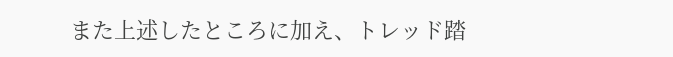また上述したところに加え、トレッド踏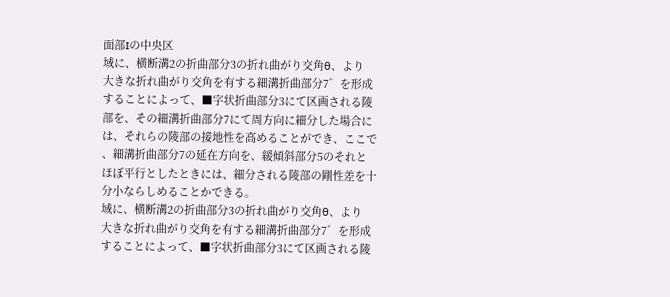面部Iの中央区
域に、横断溝2の折曲部分3の折れ曲がり交角θ、より
大きな折れ曲がり交角を有する細溝折曲部分7゛を形成
することによって、■字状折曲部分3にて区画される陵
部を、その細溝折曲部分7にて周方向に細分した場合に
は、それらの陵部の接地性を高めることができ、ここで
、細溝折曲部分7の延在方向を、緩傾斜部分5のそれと
ほぼ平行としたときには、細分される陵部の剛性差を十
分小ならしめることかできる。
域に、横断溝2の折曲部分3の折れ曲がり交角θ、より
大きな折れ曲がり交角を有する細溝折曲部分7゛を形成
することによって、■字状折曲部分3にて区画される陵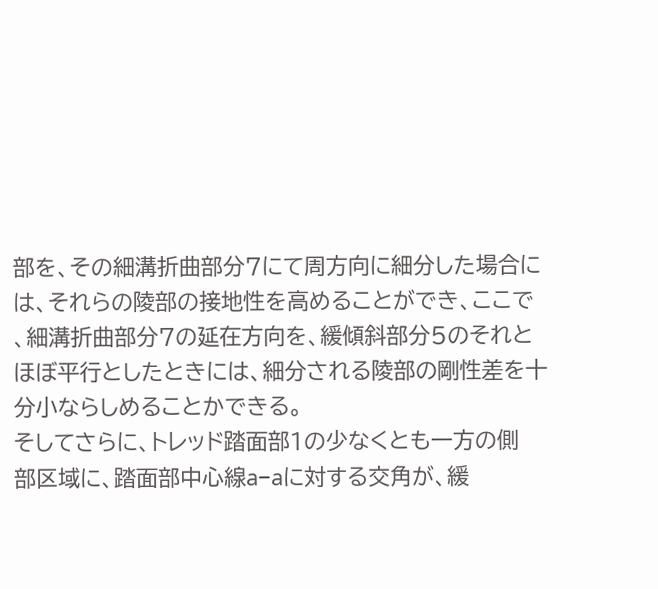部を、その細溝折曲部分7にて周方向に細分した場合に
は、それらの陵部の接地性を高めることができ、ここで
、細溝折曲部分7の延在方向を、緩傾斜部分5のそれと
ほぼ平行としたときには、細分される陵部の剛性差を十
分小ならしめることかできる。
そしてさらに、トレッド踏面部1の少なくとも一方の側
部区域に、踏面部中心線a−aに対する交角が、緩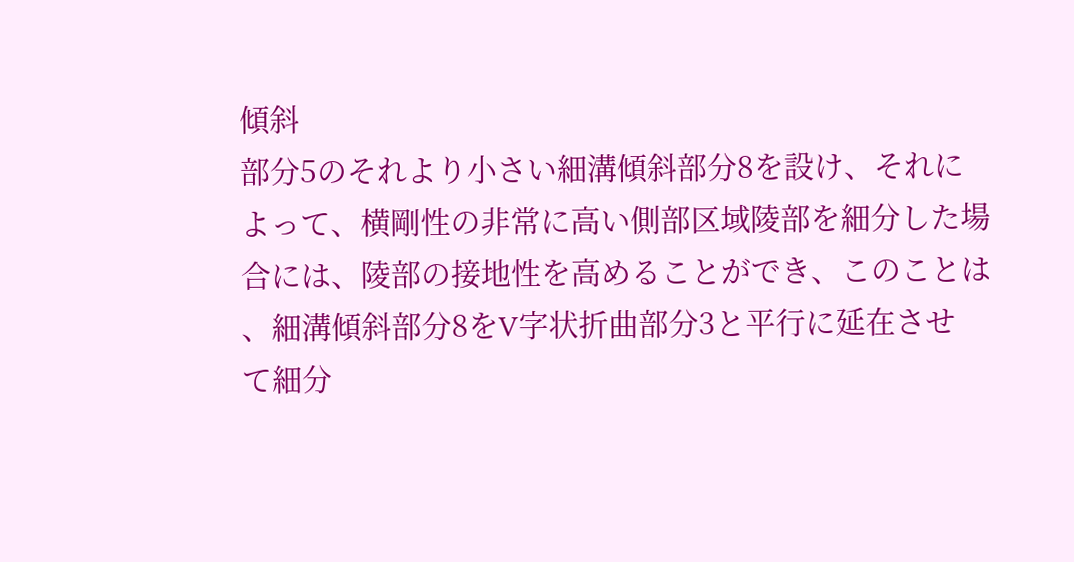傾斜
部分5のそれより小さい細溝傾斜部分8を設け、それに
よって、横剛性の非常に高い側部区域陵部を細分した場
合には、陵部の接地性を高めることができ、このことは
、細溝傾斜部分8をV字状折曲部分3と平行に延在させ
て細分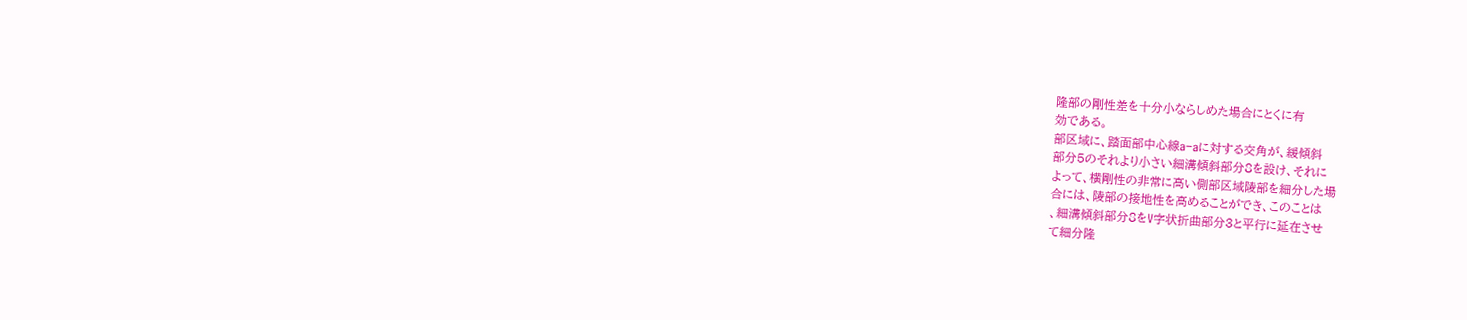隆部の剛性差を十分小ならしめた場合にとくに有
効である。
部区域に、踏面部中心線a−aに対する交角が、緩傾斜
部分5のそれより小さい細溝傾斜部分8を設け、それに
よって、横剛性の非常に高い側部区域陵部を細分した場
合には、陵部の接地性を高めることができ、このことは
、細溝傾斜部分8をV字状折曲部分3と平行に延在させ
て細分隆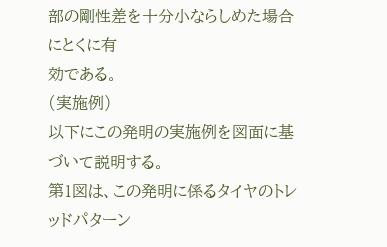部の剛性差を十分小ならしめた場合にとくに有
効である。
(実施例)
以下にこの発明の実施例を図面に基づいて説明する。
第1図は、この発明に係るタイヤのトレッドパターン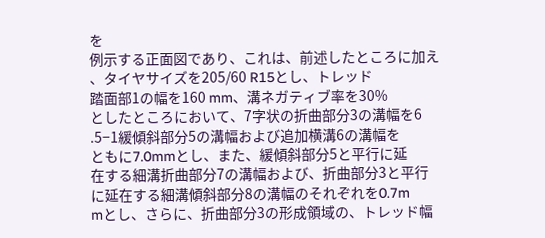を
例示する正面図であり、これは、前述したところに加え
、タイヤサイズを205/60 R15とし、トレッド
踏面部1の幅を160 mm、溝ネガティブ率を30%
としたところにおいて、7字状の折曲部分3の溝幅を6
.5−1緩傾斜部分5の溝幅および追加横溝6の溝幅を
ともに7.0mmとし、また、緩傾斜部分5と平行に延
在する細溝折曲部分7の溝幅および、折曲部分3と平行
に延在する細溝傾斜部分8の溝幅のそれぞれを0.7m
mとし、さらに、折曲部分3の形成領域の、トレッド幅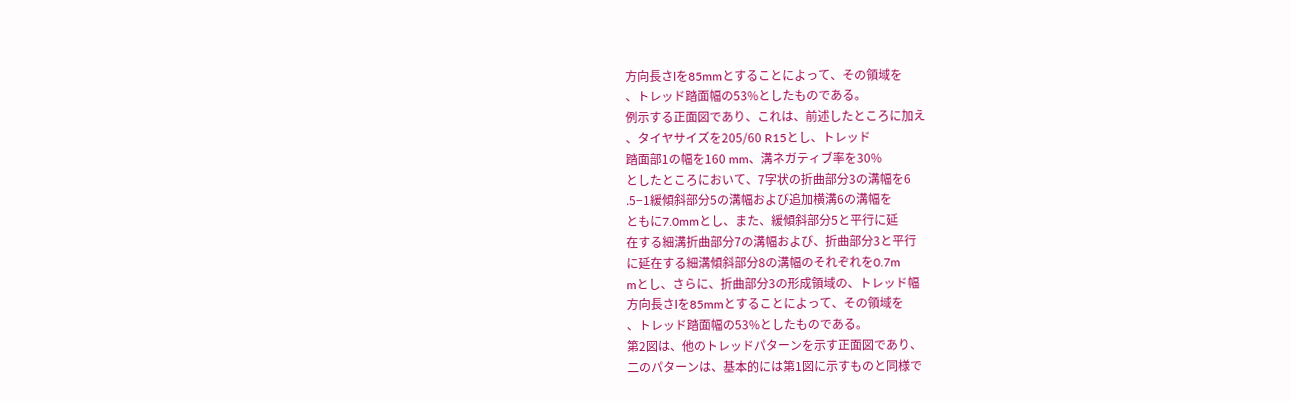方向長さlを85mmとすることによって、その領域を
、トレッド踏面幅の53%としたものである。
例示する正面図であり、これは、前述したところに加え
、タイヤサイズを205/60 R15とし、トレッド
踏面部1の幅を160 mm、溝ネガティブ率を30%
としたところにおいて、7字状の折曲部分3の溝幅を6
.5−1緩傾斜部分5の溝幅および追加横溝6の溝幅を
ともに7.0mmとし、また、緩傾斜部分5と平行に延
在する細溝折曲部分7の溝幅および、折曲部分3と平行
に延在する細溝傾斜部分8の溝幅のそれぞれを0.7m
mとし、さらに、折曲部分3の形成領域の、トレッド幅
方向長さlを85mmとすることによって、その領域を
、トレッド踏面幅の53%としたものである。
第2図は、他のトレッドパターンを示す正面図であり、
二のパターンは、基本的には第1図に示すものと同様で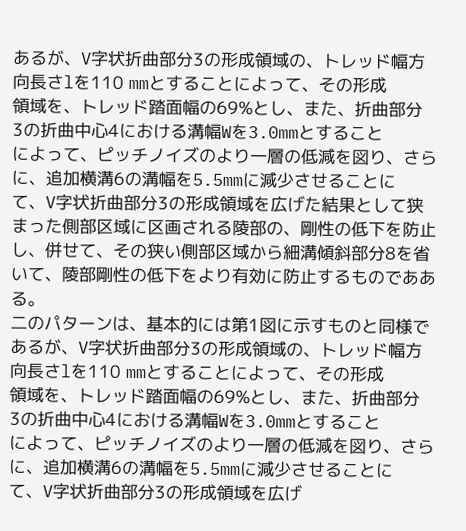あるが、V字状折曲部分3の形成領域の、トレッド幅方
向長さlを110 mmとすることによって、その形成
領域を、トレッド踏面幅の69%とし、また、折曲部分
3の折曲中心4における溝幅Wを3.0mmとすること
によって、ピッチノイズのより一層の低減を図り、さら
に、追加横溝6の溝幅を5.5mmに減少させることに
て、V字状折曲部分3の形成領域を広げた結果として狭
まった側部区域に区画される陵部の、剛性の低下を防止
し、併せて、その狭い側部区域から細溝傾斜部分8を省
いて、陵部剛性の低下をより有効に防止するものでああ
る。
二のパターンは、基本的には第1図に示すものと同様で
あるが、V字状折曲部分3の形成領域の、トレッド幅方
向長さlを110 mmとすることによって、その形成
領域を、トレッド踏面幅の69%とし、また、折曲部分
3の折曲中心4における溝幅Wを3.0mmとすること
によって、ピッチノイズのより一層の低減を図り、さら
に、追加横溝6の溝幅を5.5mmに減少させることに
て、V字状折曲部分3の形成領域を広げ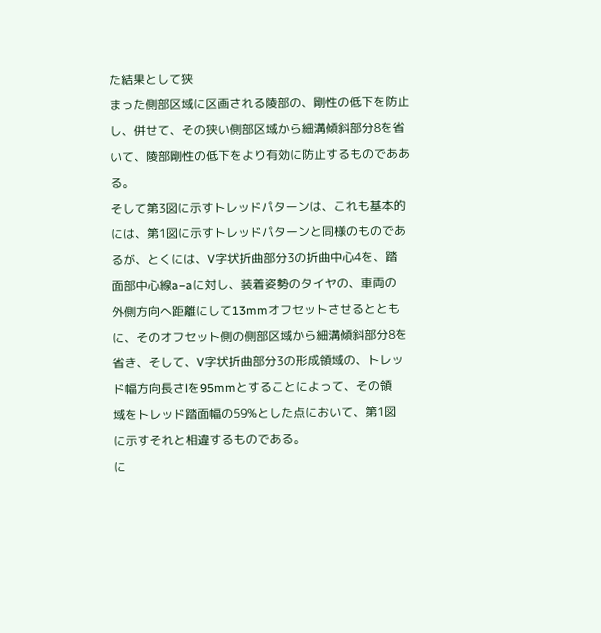た結果として狭
まった側部区域に区画される陵部の、剛性の低下を防止
し、併せて、その狭い側部区域から細溝傾斜部分8を省
いて、陵部剛性の低下をより有効に防止するものでああ
る。
そして第3図に示すトレッドパターンは、これも基本的
には、第1図に示すトレッドパターンと同様のものであ
るが、とくには、V字状折曲部分3の折曲中心4を、踏
面部中心線a−aに対し、装着姿勢のタイヤの、車両の
外側方向へ距離にして13mmオフセットさせるととも
に、そのオフセット側の側部区域から細溝傾斜部分8を
省き、そして、V字状折曲部分3の形成領域の、トレッ
ド幅方向長さlを95mmとすることによって、その領
域をトレッド踏面幅の59%とした点において、第1図
に示すそれと相違するものである。
に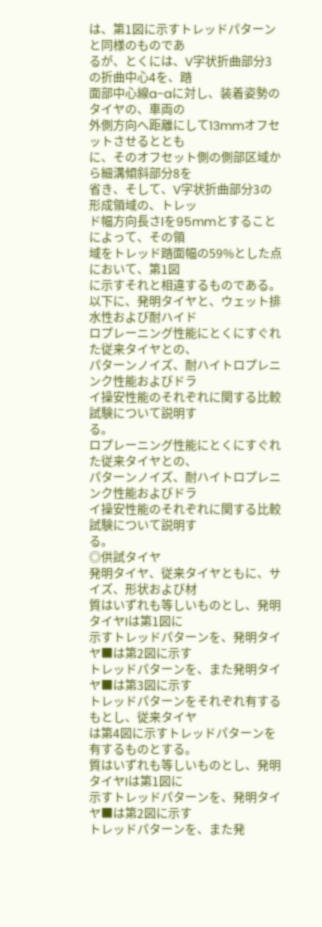は、第1図に示すトレッドパターンと同様のものであ
るが、とくには、V字状折曲部分3の折曲中心4を、踏
面部中心線a−aに対し、装着姿勢のタイヤの、車両の
外側方向へ距離にして13mmオフセットさせるととも
に、そのオフセット側の側部区域から細溝傾斜部分8を
省き、そして、V字状折曲部分3の形成領域の、トレッ
ド幅方向長さlを95mmとすることによって、その領
域をトレッド踏面幅の59%とした点において、第1図
に示すそれと相違するものである。
以下に、発明タイヤと、ウェット排水性および耐ハイド
ロプレーニング性能にとくにすぐれた従来タイヤとの、
パターンノイズ、耐ハイトロプレニンク性能およびドラ
イ操安性能のそれぞれに関する比較試験について説明す
る。
ロプレーニング性能にとくにすぐれた従来タイヤとの、
パターンノイズ、耐ハイトロプレニンク性能およびドラ
イ操安性能のそれぞれに関する比較試験について説明す
る。
◎供試タイヤ
発明タイヤ、従来タイヤともに、サイズ、形状および材
質はいずれも等しいものとし、発明タイヤIは第1図に
示すトレッドパターンを、発明タイヤ■は第2図に示す
トレッドパターンを、また発明タイヤ■は第3図に示す
トレッドパターンをそれぞれ有するもとし、従来タイヤ
は第4図に示すトレッドパターンを有するものとする。
質はいずれも等しいものとし、発明タイヤIは第1図に
示すトレッドパターンを、発明タイヤ■は第2図に示す
トレッドパターンを、また発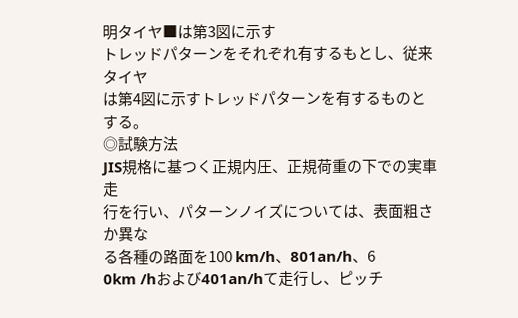明タイヤ■は第3図に示す
トレッドパターンをそれぞれ有するもとし、従来タイヤ
は第4図に示すトレッドパターンを有するものとする。
◎試験方法
JIS規格に基つく正規内圧、正規荷重の下での実車走
行を行い、パターンノイズについては、表面粗さか異な
る各種の路面を100 km/h、801an/h、6
0km /hおよび401an/hて走行し、ピッチ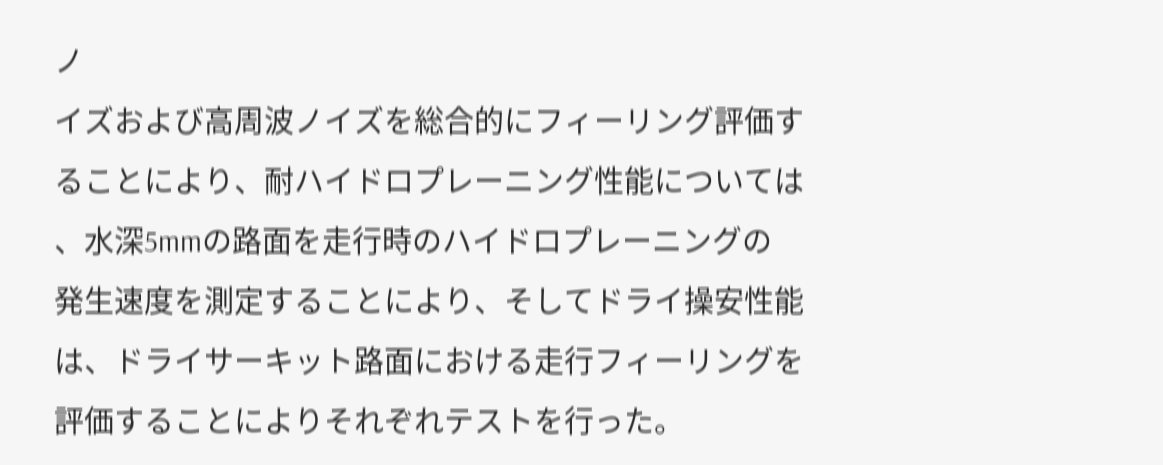ノ
イズおよび高周波ノイズを総合的にフィーリング評価す
ることにより、耐ハイドロプレーニング性能については
、水深5mmの路面を走行時のハイドロプレーニングの
発生速度を測定することにより、そしてドライ操安性能
は、ドライサーキット路面における走行フィーリングを
評価することによりそれぞれテストを行った。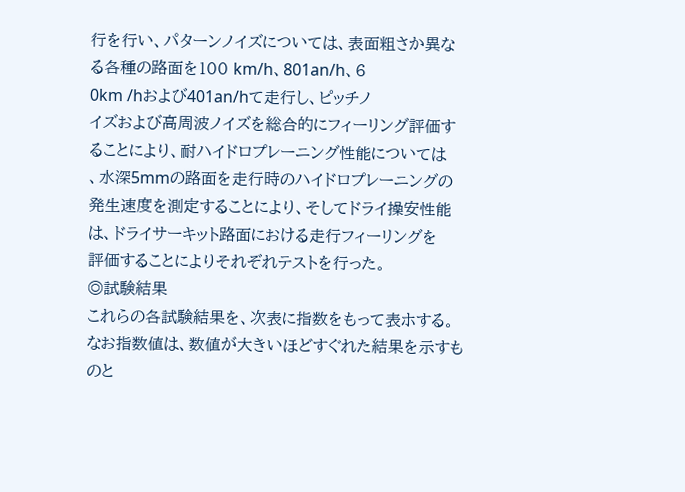行を行い、パターンノイズについては、表面粗さか異な
る各種の路面を100 km/h、801an/h、6
0km /hおよび401an/hて走行し、ピッチノ
イズおよび高周波ノイズを総合的にフィーリング評価す
ることにより、耐ハイドロプレーニング性能については
、水深5mmの路面を走行時のハイドロプレーニングの
発生速度を測定することにより、そしてドライ操安性能
は、ドライサーキット路面における走行フィーリングを
評価することによりそれぞれテストを行った。
◎試験結果
これらの各試験結果を、次表に指数をもって表ホする。
なお指数値は、数値が大きいほどすぐれた結果を示すも
のと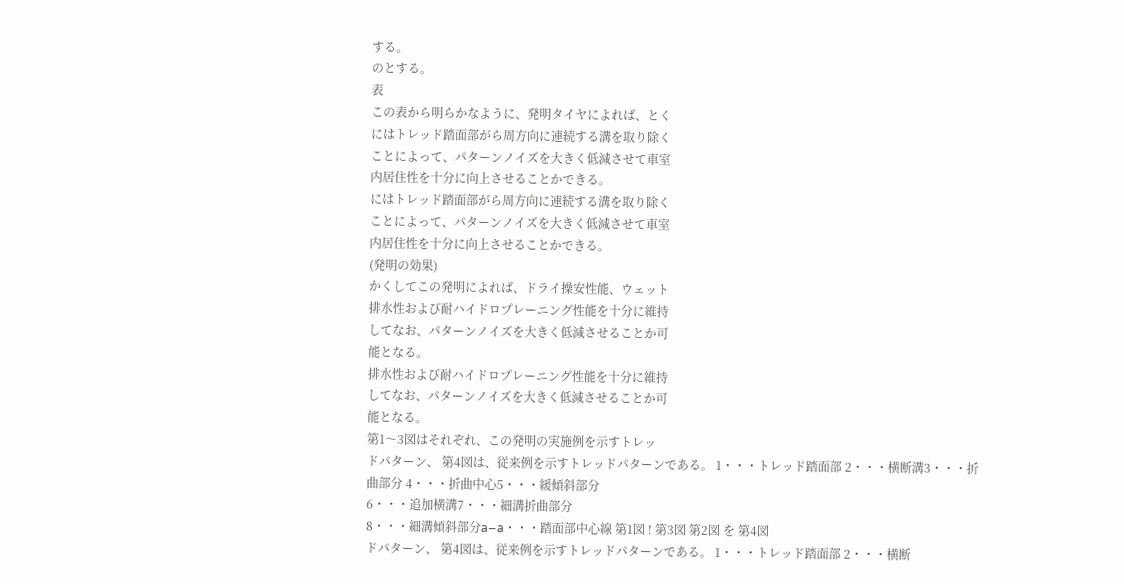する。
のとする。
表
この表から明らかなように、発明タイヤによれば、とく
にはトレッド踏面部がら周方向に連続する溝を取り除く
ことによって、パターンノイズを大きく低減させて車室
内居住性を十分に向上させることかできる。
にはトレッド踏面部がら周方向に連続する溝を取り除く
ことによって、パターンノイズを大きく低減させて車室
内居住性を十分に向上させることかできる。
(発明の効果)
かくしてこの発明によれば、ドライ操安性能、ウェット
排水性および耐ハイドロプレーニング性能を十分に維持
してなお、パターンノイズを大きく低減させることか可
能となる。
排水性および耐ハイドロプレーニング性能を十分に維持
してなお、パターンノイズを大きく低減させることか可
能となる。
第1〜3図はそれぞれ、この発明の実施例を示すトレッ
ドパターン、 第4図は、従来例を示すトレッドパターンである。 1・・・トレッド踏面部 2・・・横断溝3・・・折
曲部分 4・・・折曲中心5・・・緩傾斜部分
6・・・追加横溝7・・・細溝折曲部分
8・・・細溝傾斜部分a−a・・・踏面部中心線 第1図 ! 第3図 第2図 を 第4図
ドパターン、 第4図は、従来例を示すトレッドパターンである。 1・・・トレッド踏面部 2・・・横断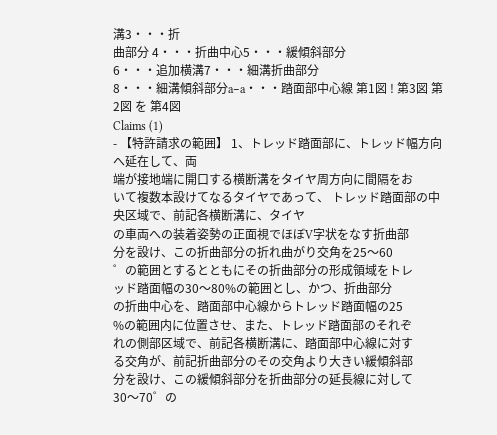溝3・・・折
曲部分 4・・・折曲中心5・・・緩傾斜部分
6・・・追加横溝7・・・細溝折曲部分
8・・・細溝傾斜部分a−a・・・踏面部中心線 第1図 ! 第3図 第2図 を 第4図
Claims (1)
- 【特許請求の範囲】 1、トレッド踏面部に、トレッド幅方向へ延在して、両
端が接地端に開口する横断溝をタイヤ周方向に間隔をお
いて複数本設けてなるタイヤであって、 トレッド踏面部の中央区域で、前記各横断溝に、タイヤ
の車両への装着姿勢の正面視でほぼV字状をなす折曲部
分を設け、この折曲部分の折れ曲がり交角を25〜60
゜の範囲とするとともにその折曲部分の形成領域をトレ
ッド踏面幅の30〜80%の範囲とし、かつ、折曲部分
の折曲中心を、踏面部中心線からトレッド踏面幅の25
%の範囲内に位置させ、また、トレッド踏面部のそれぞ
れの側部区域で、前記各横断溝に、踏面部中心線に対す
る交角が、前記折曲部分のその交角より大きい緩傾斜部
分を設け、この緩傾斜部分を折曲部分の延長線に対して
30〜70゜の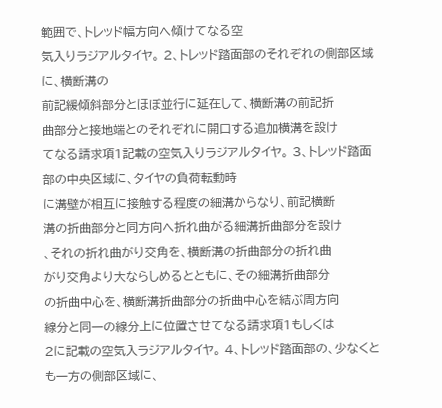範囲で、トレッド幅方向へ傾けてなる空
気入りラジアルタイヤ。 2、トレッド踏面部のそれぞれの側部区域に、横断溝の
前記緩傾斜部分とほぼ並行に延在して、横断溝の前記折
曲部分と接地端とのそれぞれに開口する追加横溝を設け
てなる請求項1記載の空気入りラジアルタイヤ。 3、トレッド踏面部の中央区域に、タイヤの負荷転動時
に溝壁が相互に接触する程度の細溝からなり、前記横断
溝の折曲部分と同方向へ折れ曲がる細溝折曲部分を設け
、それの折れ曲がり交角を、横断溝の折曲部分の折れ曲
がり交角より大ならしめるとともに、その細溝折曲部分
の折曲中心を、横断溝折曲部分の折曲中心を結ぶ周方向
線分と同一の線分上に位置させてなる請求項1もしくは
2に記載の空気入ラジアルタイヤ。 4、トレッド踏面部の、少なくとも一方の側部区域に、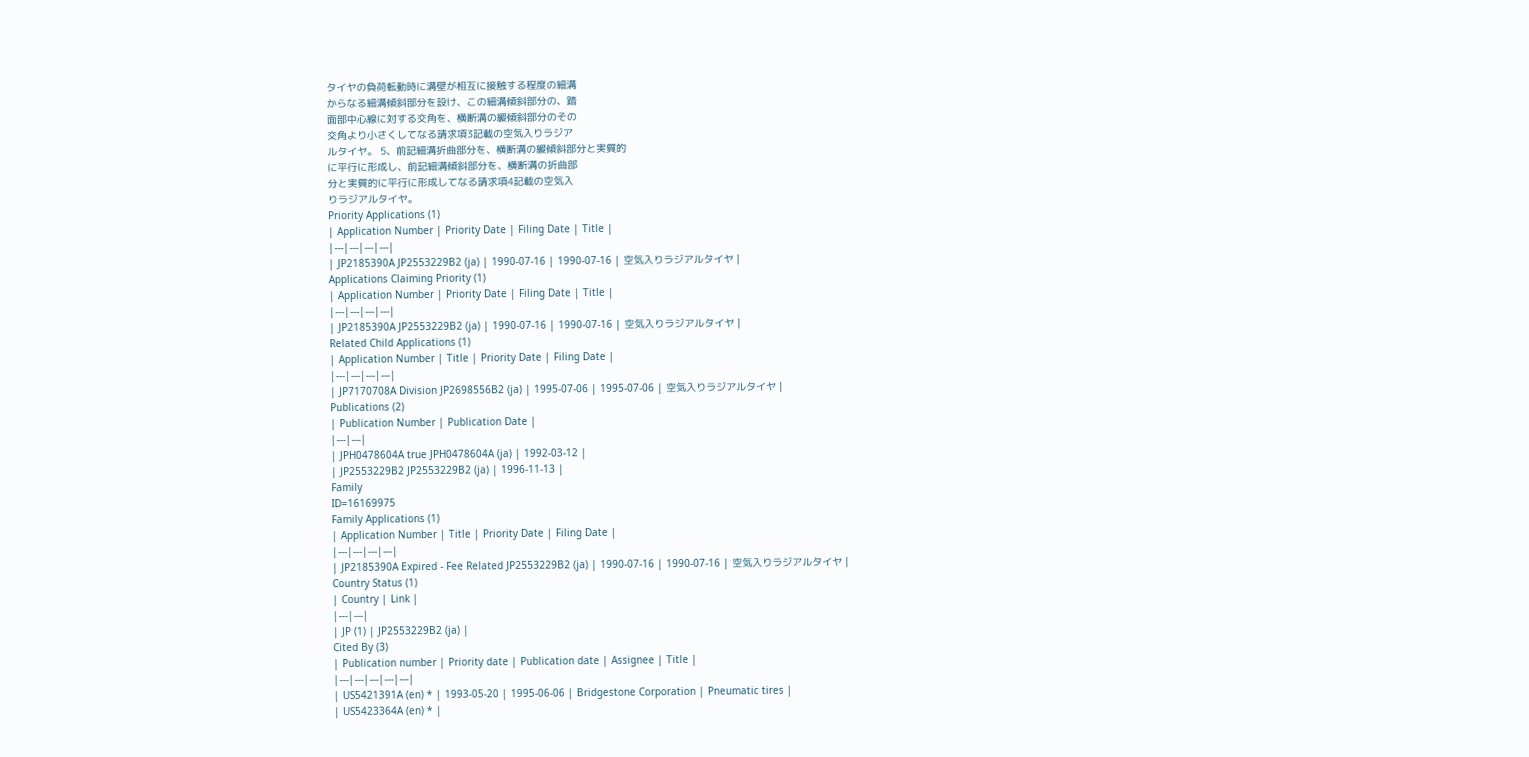タイヤの負荷転動時に溝壁が相互に接触する程度の細溝
からなる細溝傾斜部分を設け、この細溝傾斜部分の、踏
面部中心線に対する交角を、横断溝の緩傾斜部分のその
交角より小さくしてなる請求項3記載の空気入りラジア
ルタイヤ。 5、前記細溝折曲部分を、横断溝の緩傾斜部分と実質的
に平行に形成し、前記細溝傾斜部分を、横断溝の折曲部
分と実質的に平行に形成してなる請求項4記載の空気入
りラジアルタイヤ。
Priority Applications (1)
| Application Number | Priority Date | Filing Date | Title |
|---|---|---|---|
| JP2185390A JP2553229B2 (ja) | 1990-07-16 | 1990-07-16 | 空気入りラジアルタイヤ |
Applications Claiming Priority (1)
| Application Number | Priority Date | Filing Date | Title |
|---|---|---|---|
| JP2185390A JP2553229B2 (ja) | 1990-07-16 | 1990-07-16 | 空気入りラジアルタイヤ |
Related Child Applications (1)
| Application Number | Title | Priority Date | Filing Date |
|---|---|---|---|
| JP7170708A Division JP2698556B2 (ja) | 1995-07-06 | 1995-07-06 | 空気入りラジアルタイヤ |
Publications (2)
| Publication Number | Publication Date |
|---|---|
| JPH0478604A true JPH0478604A (ja) | 1992-03-12 |
| JP2553229B2 JP2553229B2 (ja) | 1996-11-13 |
Family
ID=16169975
Family Applications (1)
| Application Number | Title | Priority Date | Filing Date |
|---|---|---|---|
| JP2185390A Expired - Fee Related JP2553229B2 (ja) | 1990-07-16 | 1990-07-16 | 空気入りラジアルタイヤ |
Country Status (1)
| Country | Link |
|---|---|
| JP (1) | JP2553229B2 (ja) |
Cited By (3)
| Publication number | Priority date | Publication date | Assignee | Title |
|---|---|---|---|---|
| US5421391A (en) * | 1993-05-20 | 1995-06-06 | Bridgestone Corporation | Pneumatic tires |
| US5423364A (en) * |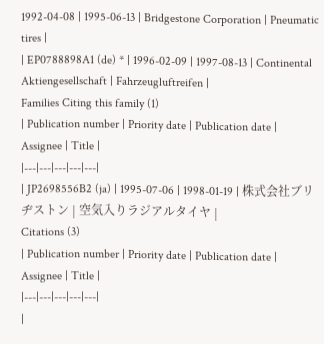1992-04-08 | 1995-06-13 | Bridgestone Corporation | Pneumatic tires |
| EP0788898A1 (de) * | 1996-02-09 | 1997-08-13 | Continental Aktiengesellschaft | Fahrzeugluftreifen |
Families Citing this family (1)
| Publication number | Priority date | Publication date | Assignee | Title |
|---|---|---|---|---|
| JP2698556B2 (ja) | 1995-07-06 | 1998-01-19 | 株式会社ブリヂストン | 空気入りラジアルタイヤ |
Citations (3)
| Publication number | Priority date | Publication date | Assignee | Title |
|---|---|---|---|---|
|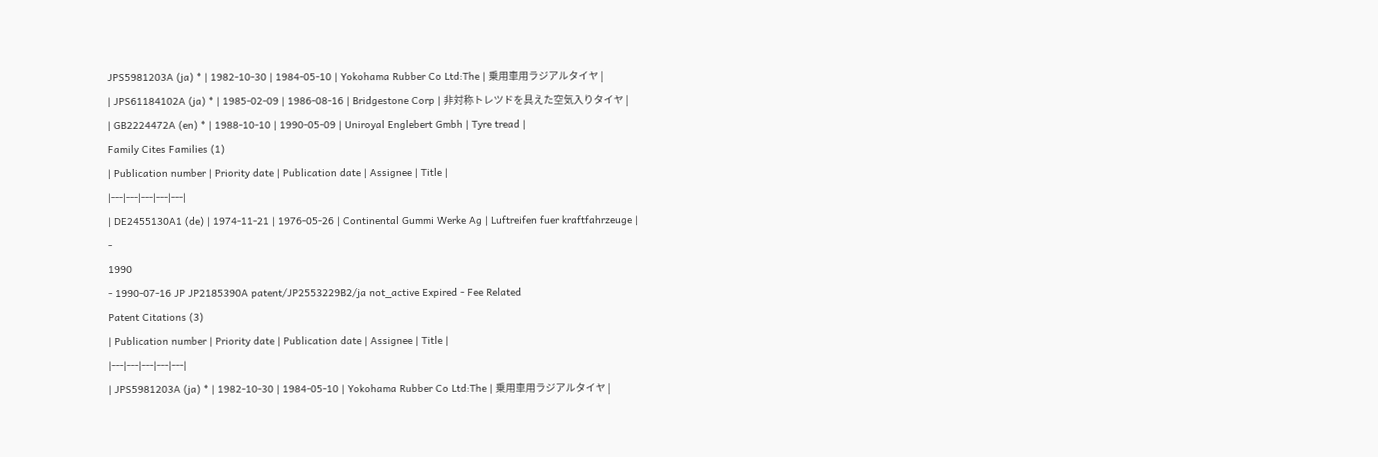JPS5981203A (ja) * | 1982-10-30 | 1984-05-10 | Yokohama Rubber Co Ltd:The | 乗用車用ラジアルタイヤ |
| JPS61184102A (ja) * | 1985-02-09 | 1986-08-16 | Bridgestone Corp | 非対称トレツドを具えた空気入りタイヤ |
| GB2224472A (en) * | 1988-10-10 | 1990-05-09 | Uniroyal Englebert Gmbh | Tyre tread |
Family Cites Families (1)
| Publication number | Priority date | Publication date | Assignee | Title |
|---|---|---|---|---|
| DE2455130A1 (de) | 1974-11-21 | 1976-05-26 | Continental Gummi Werke Ag | Luftreifen fuer kraftfahrzeuge |
-
1990
- 1990-07-16 JP JP2185390A patent/JP2553229B2/ja not_active Expired - Fee Related
Patent Citations (3)
| Publication number | Priority date | Publication date | Assignee | Title |
|---|---|---|---|---|
| JPS5981203A (ja) * | 1982-10-30 | 1984-05-10 | Yokohama Rubber Co Ltd:The | 乗用車用ラジアルタイヤ |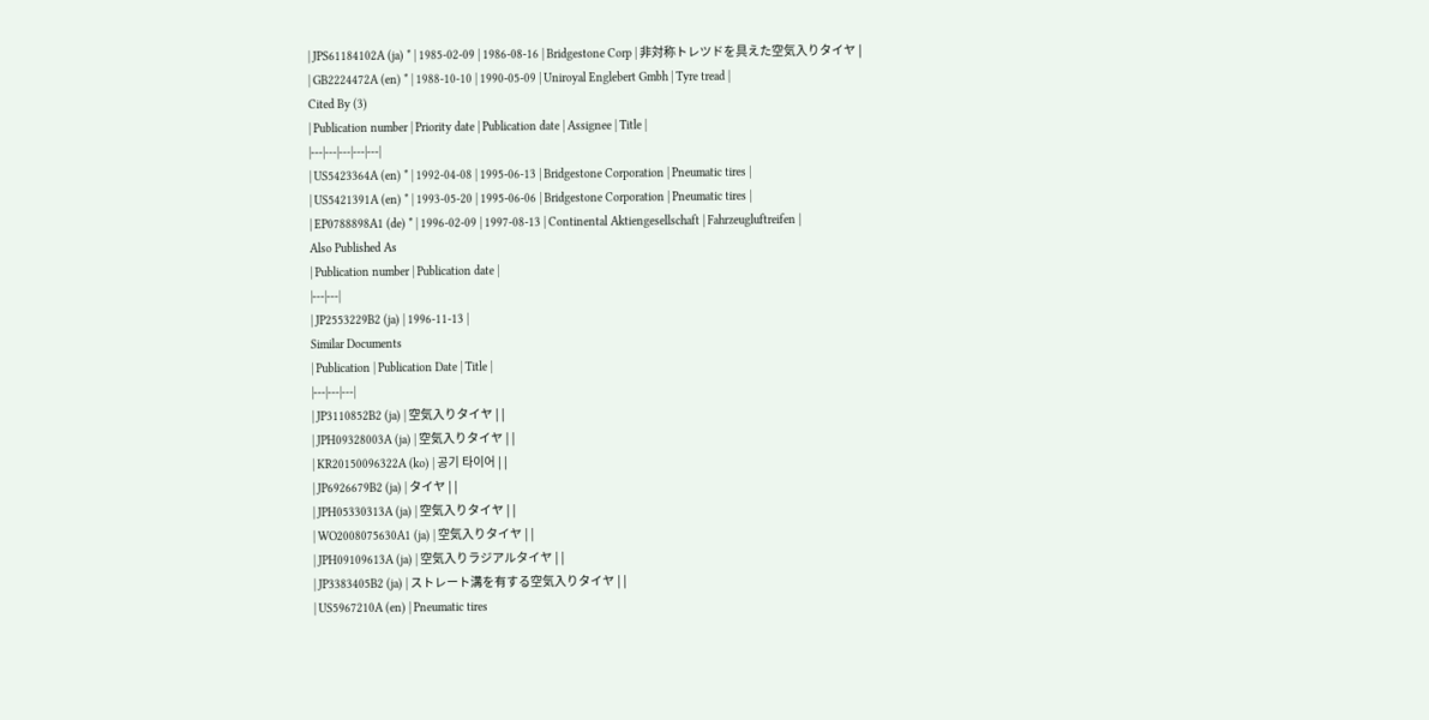| JPS61184102A (ja) * | 1985-02-09 | 1986-08-16 | Bridgestone Corp | 非対称トレツドを具えた空気入りタイヤ |
| GB2224472A (en) * | 1988-10-10 | 1990-05-09 | Uniroyal Englebert Gmbh | Tyre tread |
Cited By (3)
| Publication number | Priority date | Publication date | Assignee | Title |
|---|---|---|---|---|
| US5423364A (en) * | 1992-04-08 | 1995-06-13 | Bridgestone Corporation | Pneumatic tires |
| US5421391A (en) * | 1993-05-20 | 1995-06-06 | Bridgestone Corporation | Pneumatic tires |
| EP0788898A1 (de) * | 1996-02-09 | 1997-08-13 | Continental Aktiengesellschaft | Fahrzeugluftreifen |
Also Published As
| Publication number | Publication date |
|---|---|
| JP2553229B2 (ja) | 1996-11-13 |
Similar Documents
| Publication | Publication Date | Title |
|---|---|---|
| JP3110852B2 (ja) | 空気入りタイヤ | |
| JPH09328003A (ja) | 空気入りタイヤ | |
| KR20150096322A (ko) | 공기 타이어 | |
| JP6926679B2 (ja) | タイヤ | |
| JPH05330313A (ja) | 空気入りタイヤ | |
| WO2008075630A1 (ja) | 空気入りタイヤ | |
| JPH09109613A (ja) | 空気入りラジアルタイヤ | |
| JP3383405B2 (ja) | ストレート溝を有する空気入りタイヤ | |
| US5967210A (en) | Pneumatic tires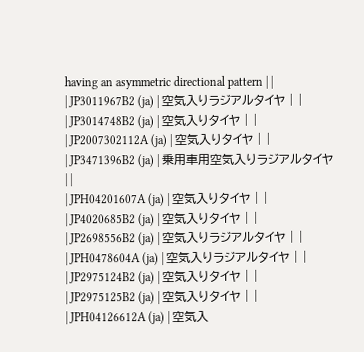having an asymmetric directional pattern | |
| JP3011967B2 (ja) | 空気入りラジアルタイヤ | |
| JP3014748B2 (ja) | 空気入りタイヤ | |
| JP2007302112A (ja) | 空気入りタイヤ | |
| JP3471396B2 (ja) | 乗用車用空気入りラジアルタイヤ | |
| JPH04201607A (ja) | 空気入りタイヤ | |
| JP4020685B2 (ja) | 空気入りタイヤ | |
| JP2698556B2 (ja) | 空気入りラジアルタイヤ | |
| JPH0478604A (ja) | 空気入りラジアルタイヤ | |
| JP2975124B2 (ja) | 空気入りタイヤ | |
| JP2975125B2 (ja) | 空気入りタイヤ | |
| JPH04126612A (ja) | 空気入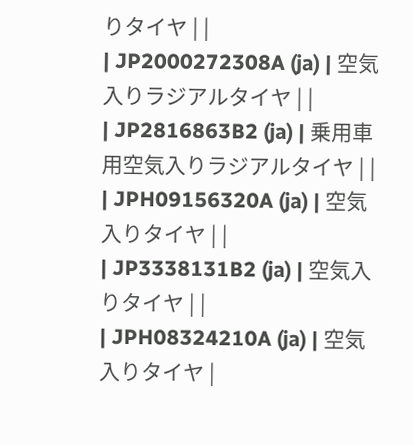りタイヤ | |
| JP2000272308A (ja) | 空気入りラジアルタイヤ | |
| JP2816863B2 (ja) | 乗用車用空気入りラジアルタイヤ | |
| JPH09156320A (ja) | 空気入りタイヤ | |
| JP3338131B2 (ja) | 空気入りタイヤ | |
| JPH08324210A (ja) | 空気入りタイヤ |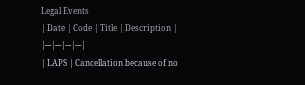Legal Events
| Date | Code | Title | Description |
|---|---|---|---|
| LAPS | Cancellation because of no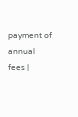payment of annual fees |